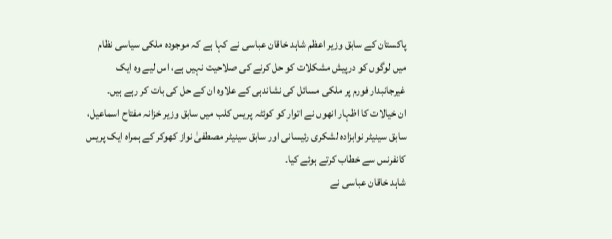پاکستان کے سابق وزیر اعظم شاہد خاقان عباسی نے کہا ہے کہ موجودہ ملکی سیاسی نظام میں لوگوں کو درپیش مشکلات کو حل کرنے کی صلاحیت نہیں ہے، اس لیے وہ ایک غیرجانبدار فورم پر ملکی مسائل کی نشاندہی کے علاوہ ان کے حل کی بات کر رہے ہیں۔
ان خیالات کا اظہار انھوں نے اتوار کو کوئٹہ پریس کلب میں سابق وزیر خزانہ مفتاح اسماعیل، سابق سینیٹر نوابزادہ لشکری رئیسانی اور سابق سینیٹر مصطفیٰ نواز کھوکر کے ہمراہ ایک پریس کانفرنس سے خطاب کرتے ہوئے کیا۔
شاہد خاقان عباسی نے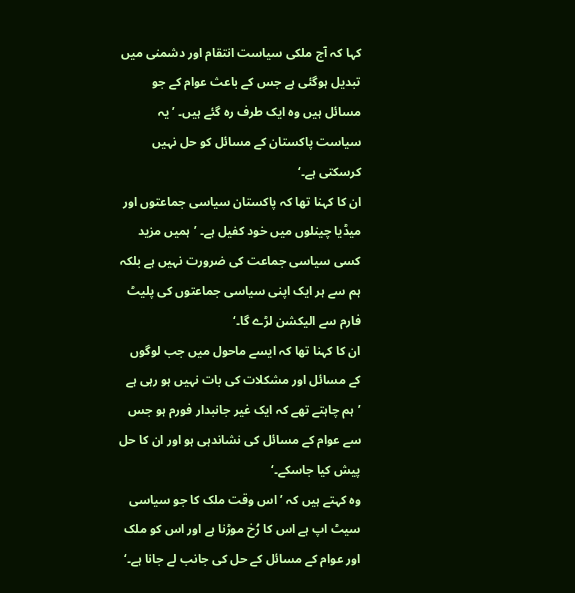کہا کہ آج ملکی سیاست انتقام اور دشمنی میں تبدیل ہوگئی ہے جس کے باعث عوام کے جو مسائل ہیں وہ ایک طرف رہ گئے ہیں۔ ’یہ سیاست پاکستان کے مسائل کو حل نہیں کرسکتی ہے۔‘
ان کا کہنا تھا کہ پاکستان سیاسی جماعتوں اور میڈیا چینلوں میں خود کفیل ہے۔ ’ہمیں مزید کسی سیاسی جماعت کی ضرورت نہیں ہے بلکہ ہم سے ہر ایک اپنی سیاسی جماعتوں کی پلیٹ فارم سے الیکشن لڑے گا۔‘
ان کا کہنا تھا کہ ایسے ماحول میں جب لوگوں کے مسائل اور مشکلات کی بات نہیں ہو رہی ہے ’ہم چاہتے تھے کہ ایک غیر جانبدار فورم ہو جس سے عوام کے مسائل کی نشاندہی ہو اور ان کا حل پیش کیا جاسکے۔‘
وہ کہتے ہیں کہ ’اس وقت ملک کا جو سیاسی سیٹ اپ ہے اس کا رُخ موڑنا ہے اور اس کو ملک اور عوام کے مسائل کے حل کی جانب لے جانا ہے۔‘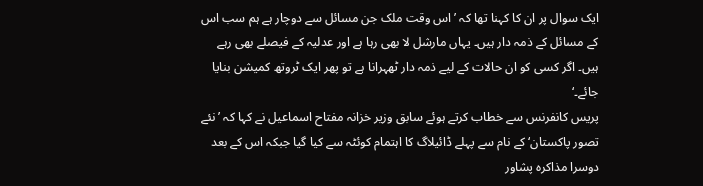ایک سوال پر ان کا کہنا تھا کہ ’اس وقت ملک جن مسائل سے دوچار ہے ہم سب اس کے مسائل کے ذمہ دار ہیں۔ یہاں مارشل لا بھی رہا ہے اور عدلیہ کے فیصلے بھی رہے ہیں۔ اگر کسی کو ان حالات کے لیے ذمہ دار ٹھہرانا ہے تو پھر ایک ٹروتھ کمیشن بنایا جائے۔‘
پریس کانفرنس سے خطاب کرتے ہوئے سابق وزیر خزانہ مفتاح اسماعیل نے کہا کہ ’نئے تصور پاکستان‘ کے نام سے پہلے ڈائیلاگ کا اہتمام کوئٹہ سے کیا گیا جبکہ اس کے بعد دوسرا مذاکرہ پشاور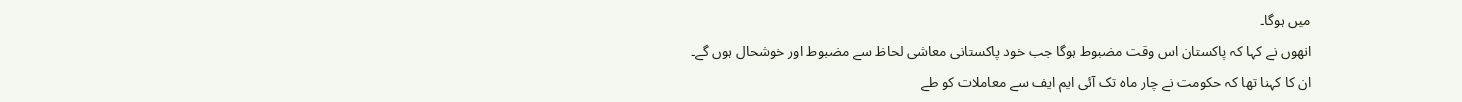میں ہوگا۔
انھوں نے کہا کہ پاکستان اس وقت مضبوط ہوگا جب خود پاکستانی معاشی لحاظ سے مضبوط اور خوشحال ہوں گے۔
ان کا کہنا تھا کہ حکومت نے چار ماہ تک آئی ایم ایف سے معاملات کو طے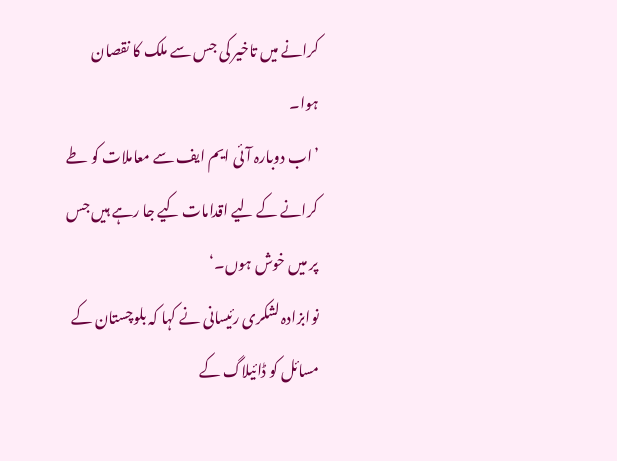کرانے میں تاخیر کی جس سے ملک کا نقصان ہوا۔
’اب دوبارہ آئی ایم ایف سے معاملات کو طے کرانے کے لیے اقدامات کیے جا رہے ہیں جس پر میں خوش ہوں۔‘
نوابزادہ لشکری رئیسانی نے کہا کہ بلوچستان کے مسائل کو ڈائیلاگ کے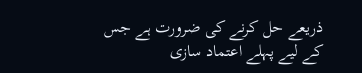ذریعے حل کرنے کی ضرورت ہے جس کے لیے پہلے اعتماد سازی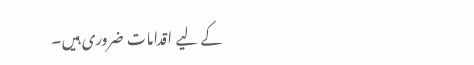کے لیے اقدامات ضروری ہیں۔